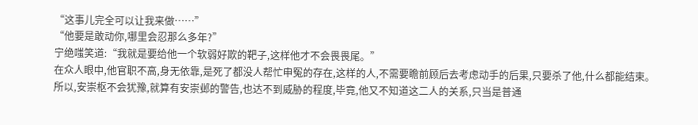“这事儿完全可以让我来做……”
“他要是敢动你,哪里会忍那么多年?”
宁绝嗤笑道:“我就是要给他一个软弱好欺的靶子,这样他才不会畏畏尾。”
在众人眼中,他官职不高,身无依靠,是死了都没人帮忙申冤的存在,这样的人,不需要瞻前顾后去考虑动手的后果,只要杀了他,什么都能结束。
所以,安崇枢不会犹豫,就算有安崇邺的警告,也达不到威胁的程度,毕竟,他又不知道这二人的关系,只当是普通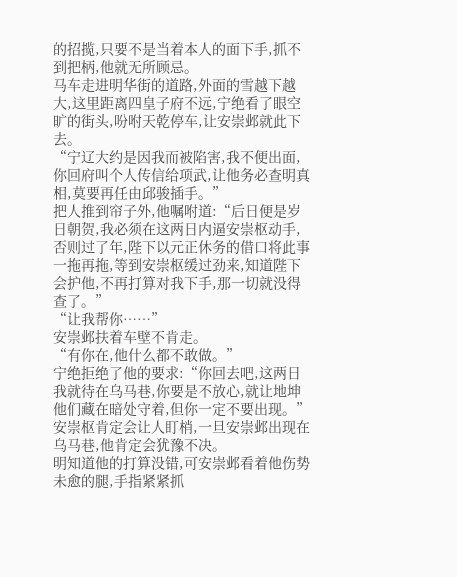的招揽,只要不是当着本人的面下手,抓不到把柄,他就无所顾忌。
马车走进明华街的道路,外面的雪越下越大,这里距离四皇子府不远,宁绝看了眼空旷的街头,吩咐天乾停车,让安崇邺就此下去。
“宁辽大约是因我而被陷害,我不便出面,你回府叫个人传信给项武,让他务必查明真相,莫要再任由邱骏插手。”
把人推到帘子外,他嘱咐道:“后日便是岁日朝贺,我必须在这两日内逼安崇枢动手,否则过了年,陛下以元正休务的借口将此事一拖再拖,等到安崇枢缓过劲来,知道陛下会护他,不再打算对我下手,那一切就没得查了。”
“让我帮你……”
安崇邺扶着车壁不肯走。
“有你在,他什么都不敢做。”
宁绝拒绝了他的要求:“你回去吧,这两日我就待在乌马巷,你要是不放心,就让地坤他们藏在暗处守着,但你一定不要出现。”
安崇枢肯定会让人盯梢,一旦安崇邺出现在乌马巷,他肯定会犹豫不决。
明知道他的打算没错,可安崇邺看着他伤势未愈的腿,手指紧紧抓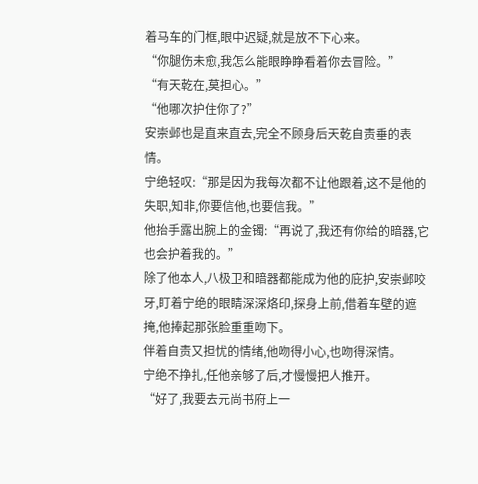着马车的门框,眼中迟疑,就是放不下心来。
“你腿伤未愈,我怎么能眼睁睁看着你去冒险。”
“有天乾在,莫担心。”
“他哪次护住你了?”
安崇邺也是直来直去,完全不顾身后天乾自责垂的表情。
宁绝轻叹:“那是因为我每次都不让他跟着,这不是他的失职,知非,你要信他,也要信我。”
他抬手露出腕上的金镯:“再说了,我还有你给的暗器,它也会护着我的。”
除了他本人,八极卫和暗器都能成为他的庇护,安崇邺咬牙,盯着宁绝的眼睛深深烙印,探身上前,借着车壁的遮掩,他捧起那张脸重重吻下。
伴着自责又担忧的情绪,他吻得小心,也吻得深情。
宁绝不挣扎,任他亲够了后,才慢慢把人推开。
“好了,我要去元尚书府上一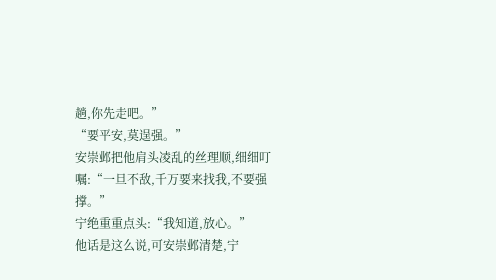趟,你先走吧。”
“要平安,莫逞强。”
安崇邺把他肩头凌乱的丝理顺,细细叮嘱:“一旦不敌,千万要来找我,不要强撑。”
宁绝重重点头:“我知道,放心。”
他话是这么说,可安崇邺清楚,宁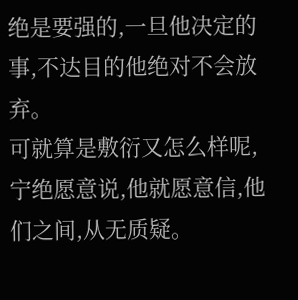绝是要强的,一旦他决定的事,不达目的他绝对不会放弃。
可就算是敷衍又怎么样呢,宁绝愿意说,他就愿意信,他们之间,从无质疑。